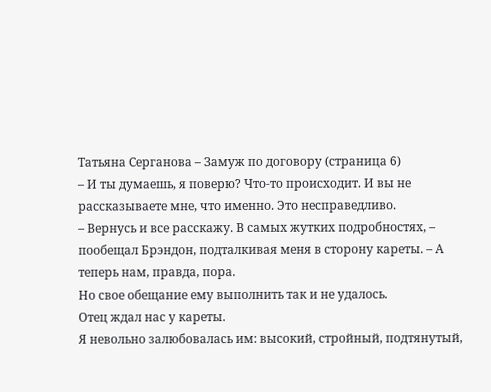Татьяна Серганова – Замуж по договору (страница 6)
– И ты думаешь, я поверю? Что-то происходит. И вы не рассказываете мне, что именно. Это несправедливо.
– Вернусь и все расскажу. В самых жутких подробностях, – пообещал Брэндон, подталкивая меня в сторону кареты. – А теперь нам, правда, пора.
Но свое обещание ему выполнить так и не удалось.
Отец ждал нас у кареты.
Я невольно залюбовалась им: высокий, стройный, подтянутый,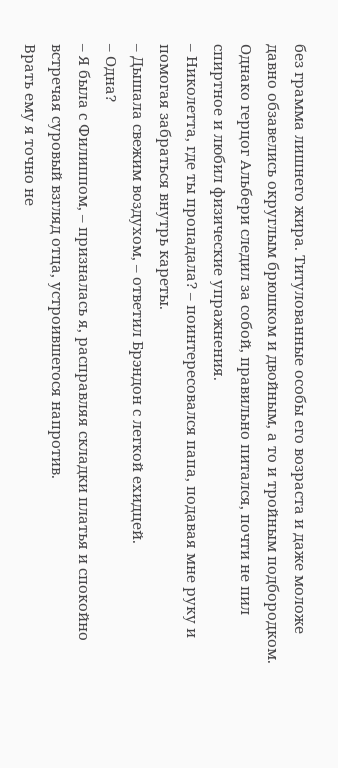без грамма лишнего жира. Титулованные особы его возраста и даже моложе давно обзавелись округлым брюшком и двойным, а то и тройным подбородком. Однако герцог Альбери следил за собой, правильно питался, почти не пил спиртное и любил физические упражнения.
– Николетта, где ты пропадала? – поинтересовался папа, подавая мне руку и помогая забраться внутрь кареты.
– Дышала свежим воздухом, – ответил Брэндон с легкой ехидцей.
– Одна?
– Я была с Филиппом, – призналась я, расправляя складки платья и спокойно встречая суровый взгляд отца, устроившегося напротив.
Врать ему я точно не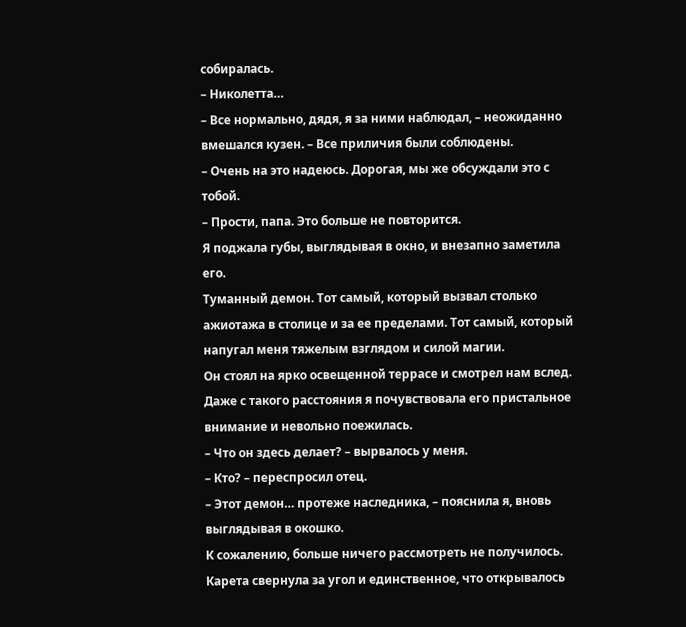собиралась.
– Николетта…
– Все нормально, дядя, я за ними наблюдал, – неожиданно вмешался кузен. – Все приличия были соблюдены.
– Очень на это надеюсь. Дорогая, мы же обсуждали это с тобой.
– Прости, папа. Это больше не повторится.
Я поджала губы, выглядывая в окно, и внезапно заметила его.
Туманный демон. Тот самый, который вызвал столько ажиотажа в столице и за ее пределами. Тот самый, который напугал меня тяжелым взглядом и силой магии.
Он стоял на ярко освещенной террасе и смотрел нам вслед. Даже с такого расстояния я почувствовала его пристальное внимание и невольно поежилась.
– Что он здесь делает? – вырвалось у меня.
– Кто? – переспросил отец.
– Этот демон… протеже наследника, – пояснила я, вновь выглядывая в окошко.
К сожалению, больше ничего рассмотреть не получилось. Карета свернула за угол и единственное, что открывалось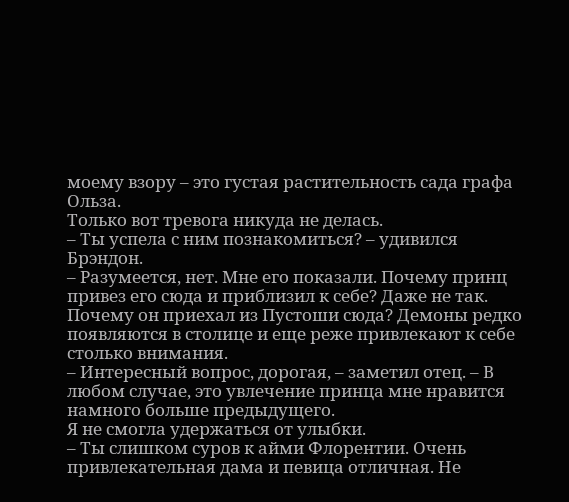моему взору – это густая растительность сада графа Ольза.
Только вот тревога никуда не делась.
– Ты успела с ним познакомиться? – удивился Брэндон.
– Разумеется, нет. Мне его показали. Почему принц привез его сюда и приблизил к себе? Даже не так. Почему он приехал из Пустоши сюда? Демоны редко появляются в столице и еще реже привлекают к себе столько внимания.
– Интересный вопрос, дорогая, – заметил отец. – В любом случае, это увлечение принца мне нравится намного больше предыдущего.
Я не смогла удержаться от улыбки.
– Ты слишком суров к айми Флорентии. Очень привлекательная дама и певица отличная. Не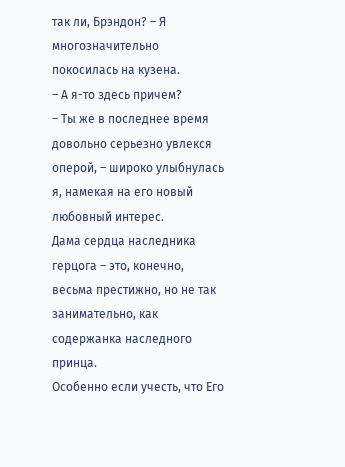так ли, Брэндон? – Я многозначительно покосилась на кузена.
– А я-то здесь причем?
– Ты же в последнее время довольно серьезно увлекся оперой, – широко улыбнулась я, намекая на его новый любовный интерес.
Дама сердца наследника герцога – это, конечно, весьма престижно, но не так занимательно, как содержанка наследного принца.
Особенно если учесть, что Его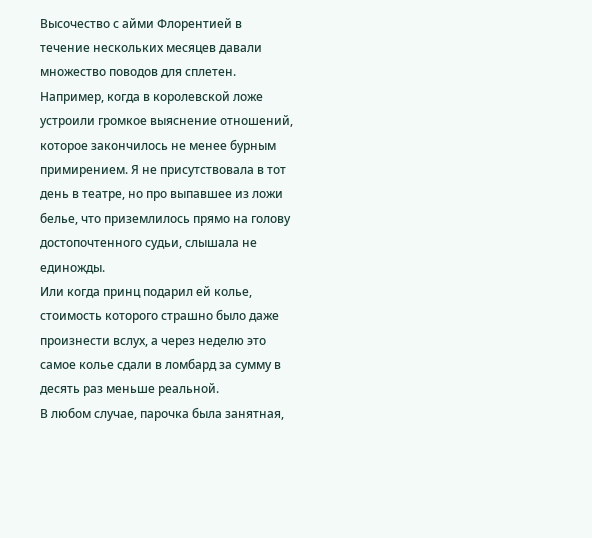Высочество с айми Флорентией в течение нескольких месяцев давали множество поводов для сплетен.
Например, когда в королевской ложе устроили громкое выяснение отношений, которое закончилось не менее бурным примирением. Я не присутствовала в тот день в театре, но про выпавшее из ложи белье, что приземлилось прямо на голову достопочтенного судьи, слышала не единожды.
Или когда принц подарил ей колье, стоимость которого страшно было даже произнести вслух, а через неделю это самое колье сдали в ломбард за сумму в десять раз меньше реальной.
В любом случае, парочка была занятная,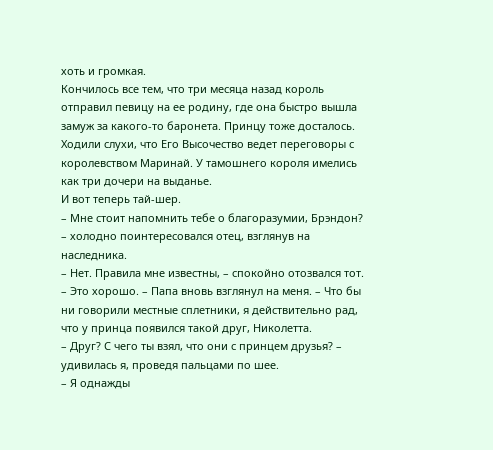хоть и громкая.
Кончилось все тем, что три месяца назад король отправил певицу на ее родину, где она быстро вышла замуж за какого-то баронета. Принцу тоже досталось. Ходили слухи, что Его Высочество ведет переговоры с королевством Маринай. У тамошнего короля имелись как три дочери на выданье.
И вот теперь тай-шер.
– Мне стоит напомнить тебе о благоразумии, Брэндон? – холодно поинтересовался отец, взглянув на наследника.
– Нет. Правила мне известны, – спокойно отозвался тот.
– Это хорошо. – Папа вновь взглянул на меня. – Что бы ни говорили местные сплетники, я действительно рад, что у принца появился такой друг, Николетта.
– Друг? С чего ты взял, что они с принцем друзья? – удивилась я, проведя пальцами по шее.
– Я однажды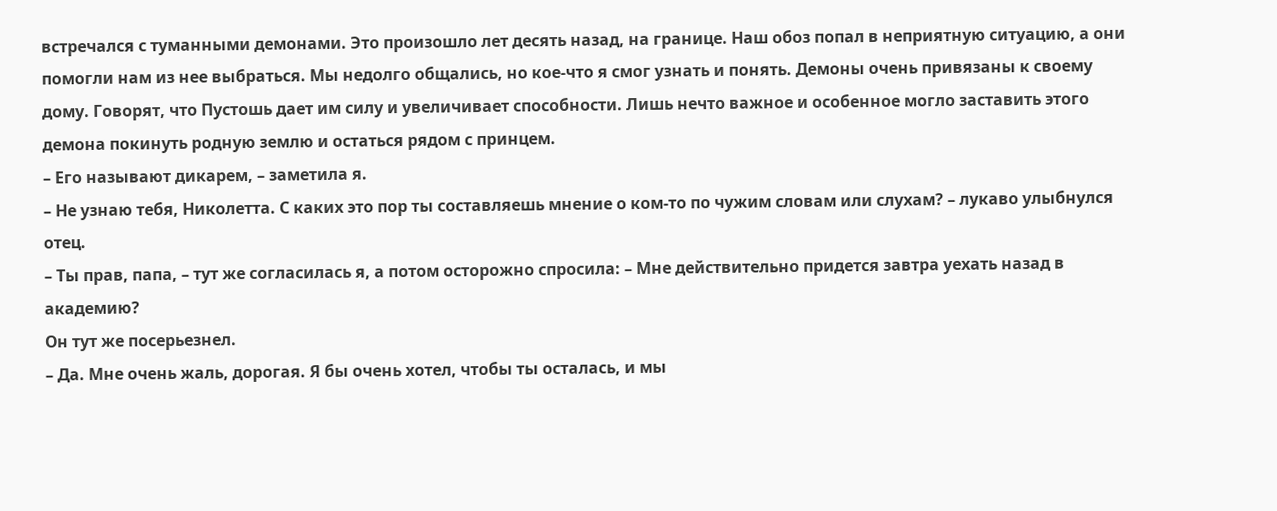встречался с туманными демонами. Это произошло лет десять назад, на границе. Наш обоз попал в неприятную ситуацию, а они помогли нам из нее выбраться. Мы недолго общались, но кое-что я смог узнать и понять. Демоны очень привязаны к своему дому. Говорят, что Пустошь дает им силу и увеличивает способности. Лишь нечто важное и особенное могло заставить этого демона покинуть родную землю и остаться рядом с принцем.
– Его называют дикарем, – заметила я.
– Не узнаю тебя, Николетта. С каких это пор ты составляешь мнение о ком-то по чужим словам или слухам? – лукаво улыбнулся отец.
– Ты прав, папа, – тут же согласилась я, а потом осторожно спросила: – Мне действительно придется завтра уехать назад в академию?
Он тут же посерьезнел.
– Да. Мне очень жаль, дорогая. Я бы очень хотел, чтобы ты осталась, и мы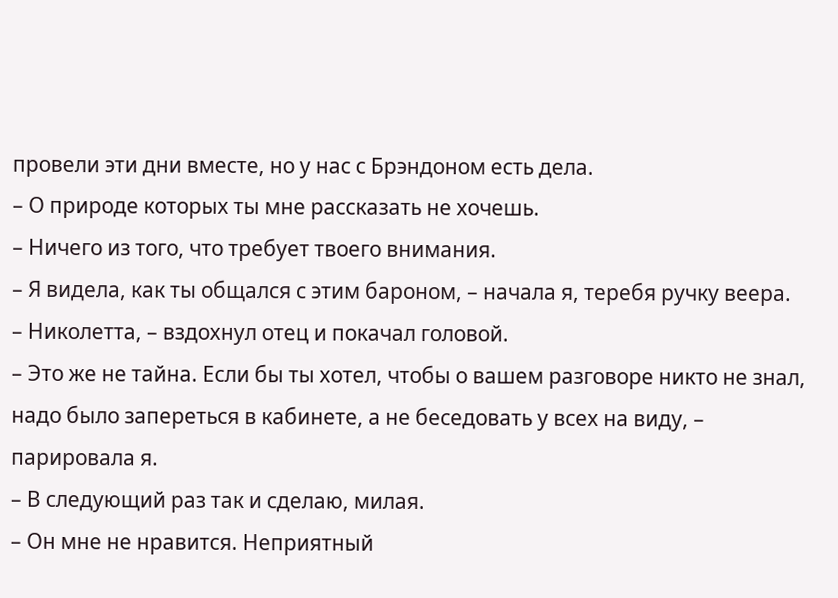провели эти дни вместе, но у нас с Брэндоном есть дела.
– О природе которых ты мне рассказать не хочешь.
– Ничего из того, что требует твоего внимания.
– Я видела, как ты общался с этим бароном, – начала я, теребя ручку веера.
– Николетта, – вздохнул отец и покачал головой.
– Это же не тайна. Если бы ты хотел, чтобы о вашем разговоре никто не знал, надо было запереться в кабинете, а не беседовать у всех на виду, – парировала я.
– В следующий раз так и сделаю, милая.
– Он мне не нравится. Неприятный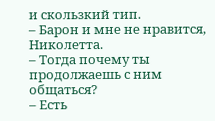и скользкий тип.
– Барон и мне не нравится, Николетта.
– Тогда почему ты продолжаешь с ним общаться?
– Есть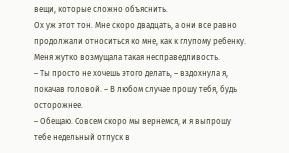вещи, которые сложно объяснить.
Ох уж этот тон. Мне скоро двадцать, а они все равно продолжали относиться ко мне, как к глупому ребенку. Меня жутко возмущала такая несправедливость.
– Ты просто не хочешь этого делать, – вздохнула я, покачав головой. – В любом случае прошу тебя, будь осторожнее.
– Обещаю. Совсем скоро мы вернемся, и я выпрошу тебе недельный отпуск в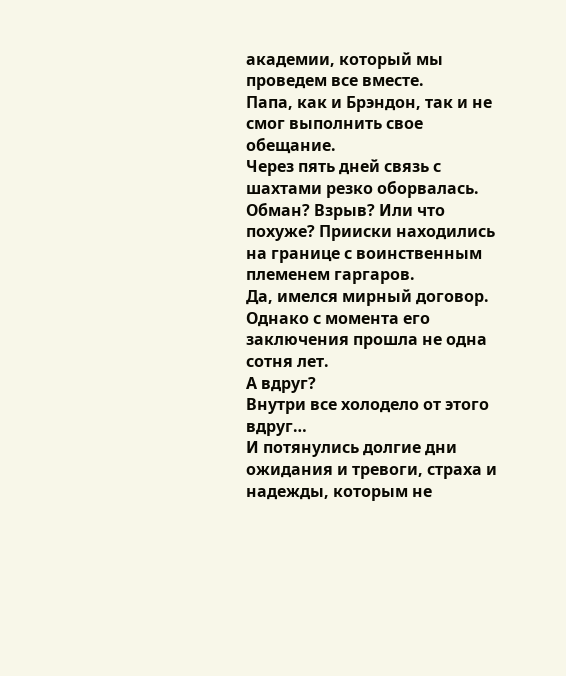академии, который мы проведем все вместе.
Папа, как и Брэндон, так и не смог выполнить свое обещание.
Через пять дней связь с шахтами резко оборвалась. Обман? Взрыв? Или что похуже? Прииски находились на границе с воинственным племенем гаргаров.
Да, имелся мирный договор. Однако с момента его заключения прошла не одна сотня лет.
А вдруг?
Внутри все холодело от этого вдруг…
И потянулись долгие дни ожидания и тревоги, страха и надежды, которым не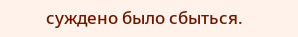суждено было сбыться.